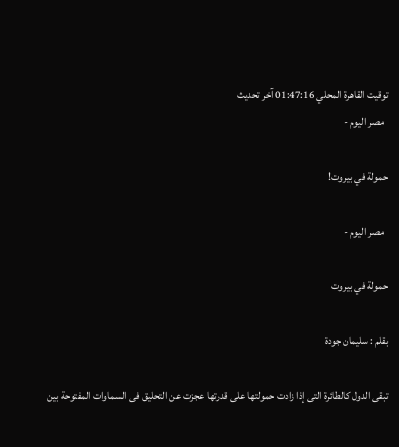توقيت القاهرة المحلي 01:47:16 آخر تحديث
  مصر اليوم -

حمولة في بيروت!

  مصر اليوم -

حمولة في بيروت

بقلم : سليمان جودة

تبقى الدول كالطائرة التى إذا زادت حمولتها على قدرتها عجزت عن التحليق فى السماوات المفتوحة بين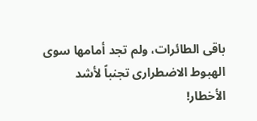باقى الطائرات، ولم تجد أمامها سوى الهبوط الاضطرارى تجنباً لأشد الأخطار!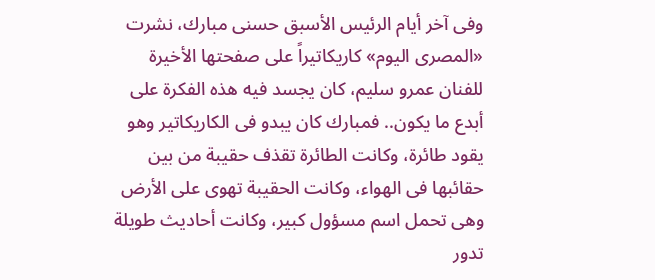وفى آخر أيام الرئيس الأسبق حسنى مبارك، نشرت «المصرى اليوم» كاريكاتيراً على صفحتها الأخيرة للفنان عمرو سليم، كان يجسد فيه هذه الفكرة على أبدع ما يكون.. فمبارك كان يبدو فى الكاريكاتير وهو يقود طائرة، وكانت الطائرة تقذف حقيبة من بين حقائبها فى الهواء، وكانت الحقيبة تهوى على الأرض وهى تحمل اسم مسؤول كبير، وكانت أحاديث طويلة تدور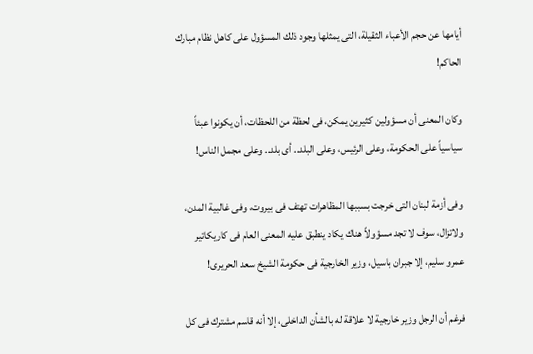أيامها عن حجم الأعباء الثقيلة، التى يمثلها وجود ذلك المسؤول على كاهل نظام مبارك الحاكم!

وكان المعنى أن مسؤولين كثيرين يمكن، فى لحظة من اللحظات، أن يكونوا عبئاً سياسياً على الحكومة، وعلى الرئيس، وعلى البلد.. أى بلد.. وعلى مجمل الناس!

وفى أزمة لبنان التى خرجت بسببها المظاهرات تهتف فى بيروت، وفى غالبية المدن، ولاتزال، سوف لا تجد مسؤولاً هناك يكاد ينطبق عليه المعنى العام فى كاريكاتير عمرو سليم، إلا جبران باسيل، وزير الخارجية فى حكومة الشيخ سعد الحريرى!

فرغم أن الرجل وزير خارجية لا علاقة له بالشأن الداخلى، إلا أنه قاسم مشترك فى كل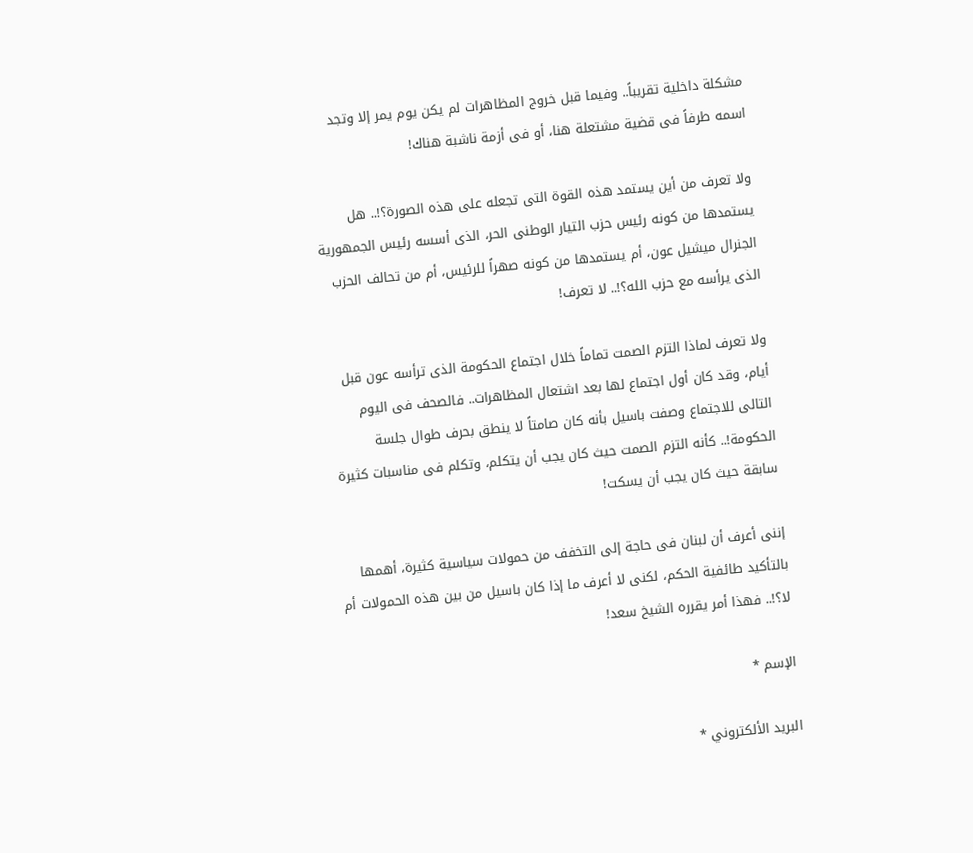مشكلة داخلية تقريباً.. وفيما قبل خروج المظاهرات لم يكن يوم يمر إلا وتجد اسمه طرفاً فى قضية مشتعلة هنا، أو فى أزمة ناشبة هناك!

ولا تعرف من أين يستمد هذه القوة التى تجعله على هذه الصورة؟!.. هل يستمدها من كونه رئيس حزب التيار الوطنى الحر، الذى أسسه رئيس الجمهورية الجنرال ميشيل عون، أم يستمدها من كونه صهراً للرئيس، أم من تحالف الحزب الذى يرأسه مع حزب الله؟!.. لا تعرف!

ولا تعرف لماذا التزم الصمت تماماً خلال اجتماع الحكومة الذى ترأسه عون قبل أيام، وقد كان أول اجتماع لها بعد اشتعال المظاهرات.. فالصحف فى اليوم التالى للاجتماع وصفت باسيل بأنه كان صامتاً لا ينطق بحرف طوال جلسة الحكومة!.. كأنه التزم الصمت حيث كان يجب أن يتكلم، وتكلم فى مناسبات كثيرة سابقة حيث كان يجب أن يسكت!

إننى أعرف أن لبنان فى حاجة إلى التخفف من حمولات سياسية كثيرة، أهمها بالتأكيد طائفية الحكم، لكنى لا أعرف ما إذا كان باسيل من بين هذه الحمولات أم لا؟!.. فهذا أمر يقرره الشيخ سعد!

الإسم *

البريد الألكتروني *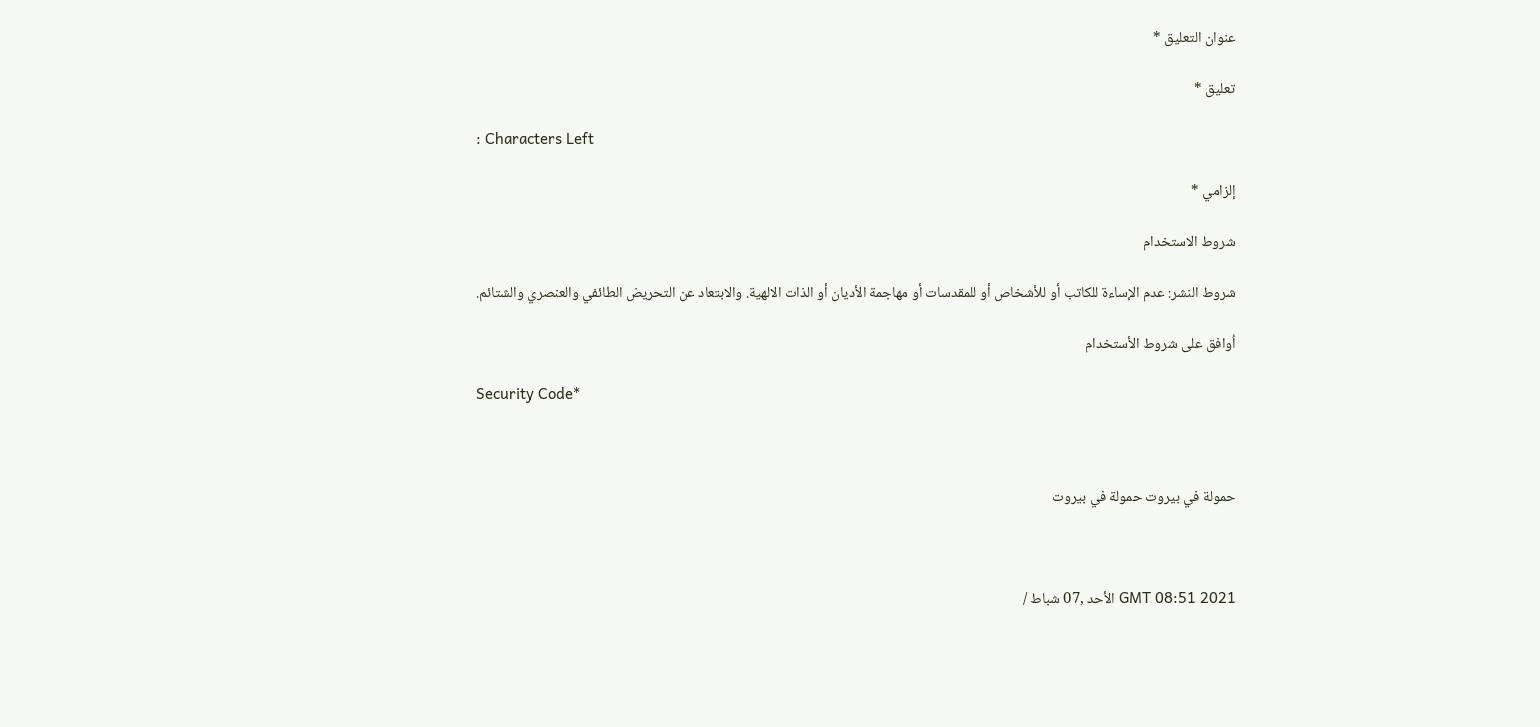عنوان التعليق *

تعليق *

: Characters Left

إلزامي *

شروط الاستخدام

شروط النشر: عدم الإساءة للكاتب أو للأشخاص أو للمقدسات أو مهاجمة الأديان أو الذات الالهية. والابتعاد عن التحريض الطائفي والعنصري والشتائم.

اُوافق على شروط الأستخدام

Security Code*



حمولة في بيروت حمولة في بيروت



GMT 08:51 2021 الأحد ,07 شباط /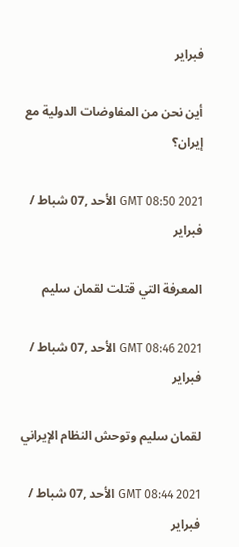فبراير

أين نحن من المفاوضات الدولية مع إيران؟

GMT 08:50 2021 الأحد ,07 شباط / فبراير

المعرفة التي قتلت لقمان سليم

GMT 08:46 2021 الأحد ,07 شباط / فبراير

لقمان سليم وتوحش النظام الإيراني

GMT 08:44 2021 الأحد ,07 شباط / فبراير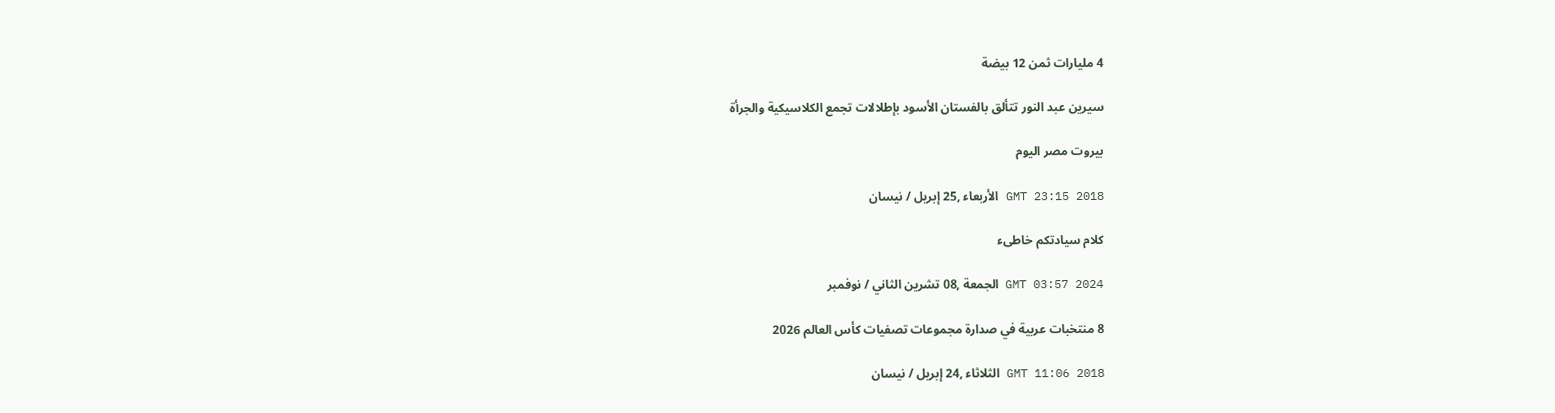4 مليارات ثمن 12 بيضة

سيرين عبد النور تتألق بالفستان الأسود بإطلالات تجمع الكلاسيكية والجرأة

بيروت مصر اليوم

GMT 23:15 2018 الأربعاء ,25 إبريل / نيسان

كلام سيادتكم خاطىء

GMT 03:57 2024 الجمعة ,08 تشرين الثاني / نوفمبر

8 منتخبات عربية في صدارة مجموعات تصفيات كأس العالم 2026

GMT 11:06 2018 الثلاثاء ,24 إبريل / نيسان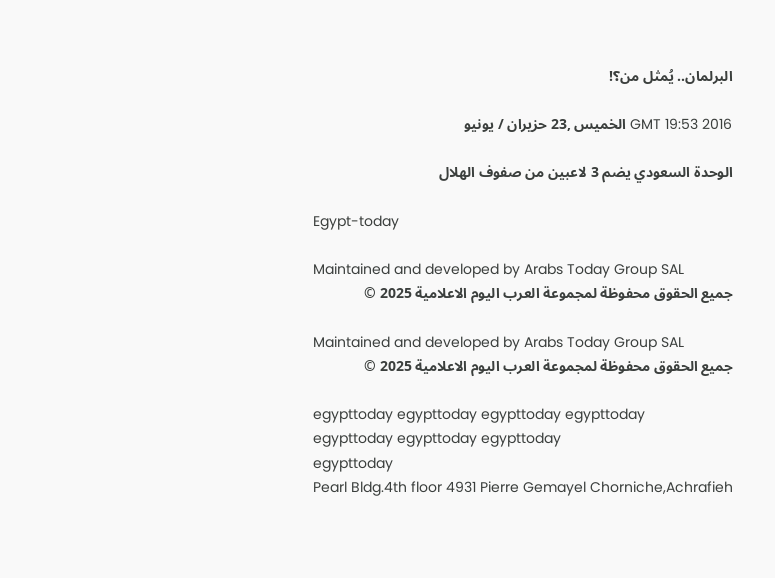البرلمان.. يُمثل من؟!

GMT 19:53 2016 الخميس ,23 حزيران / يونيو

الوحدة السعودي يضم 3 لاعبين من صفوف الهلال

Egypt-today

Maintained and developed by Arabs Today Group SAL
جميع الحقوق محفوظة لمجموعة العرب اليوم الاعلامية 2025 ©

Maintained and developed by Arabs Today Group SAL
جميع الحقوق محفوظة لمجموعة العرب اليوم الاعلامية 2025 ©

egypttoday egypttoday egypttoday egypttoday
egypttoday egypttoday egypttoday
egypttoday
Pearl Bldg.4th floor 4931 Pierre Gemayel Chorniche,Achrafieh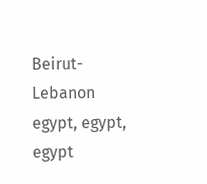Beirut- Lebanon
egypt, egypt, egypt